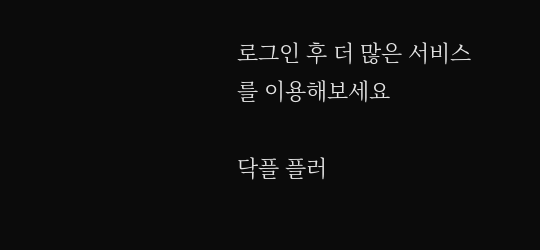로그인 후 더 많은 서비스를 이용해보세요

닥플 플러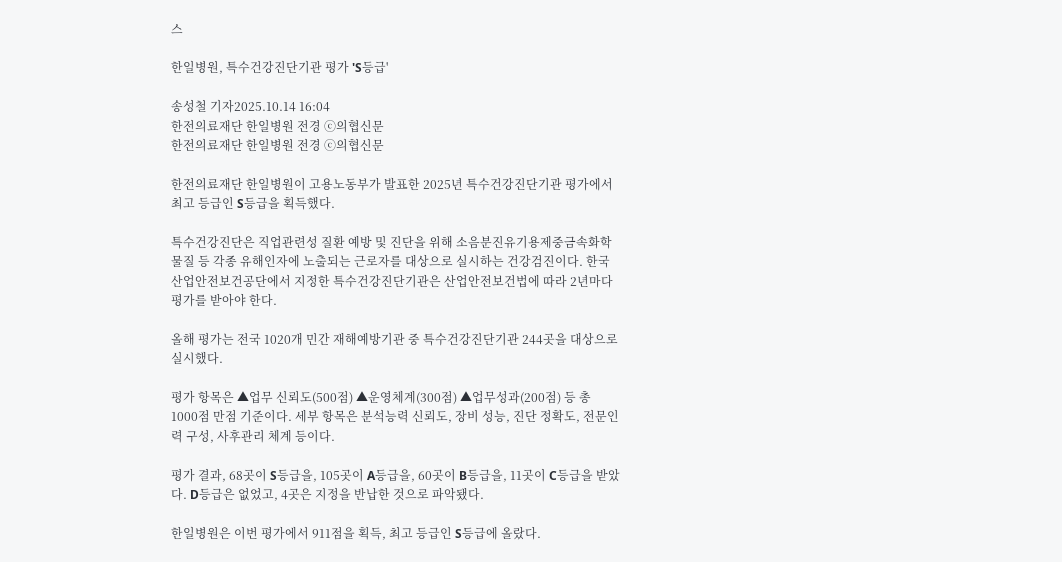스

한일병원, 특수건강진단기관 평가 'S등급'

송성철 기자2025.10.14 16:04
한전의료재단 한일병원 전경 ⓒ의협신문
한전의료재단 한일병원 전경 ⓒ의협신문

한전의료재단 한일병원이 고용노동부가 발표한 2025년 특수건강진단기관 평가에서 최고 등급인 S등급을 획득했다.

특수건강진단은 직업관련성 질환 예방 및 진단을 위해 소음분진유기용제중금속화학물질 등 각종 유해인자에 노출되는 근로자를 대상으로 실시하는 건강검진이다. 한국산업안전보건공단에서 지정한 특수건강진단기관은 산업안전보건법에 따라 2년마다 평가를 받아야 한다.

올해 평가는 전국 1020개 민간 재해예방기관 중 특수건강진단기관 244곳을 대상으로 실시했다.

평가 항목은 ▲업무 신뢰도(500점) ▲운영체계(300점) ▲업무성과(200점) 등 총 1000점 만점 기준이다. 세부 항목은 분석능력 신뢰도, 장비 성능, 진단 정확도, 전문인력 구성, 사후관리 체계 등이다.

평가 결과, 68곳이 S등급을, 105곳이 A등급을, 60곳이 B등급을, 11곳이 C등급을 받았다. D등급은 없었고, 4곳은 지정을 반납한 것으로 파악됐다.

한일병원은 이번 평가에서 911점을 획득, 최고 등급인 S등급에 올랐다.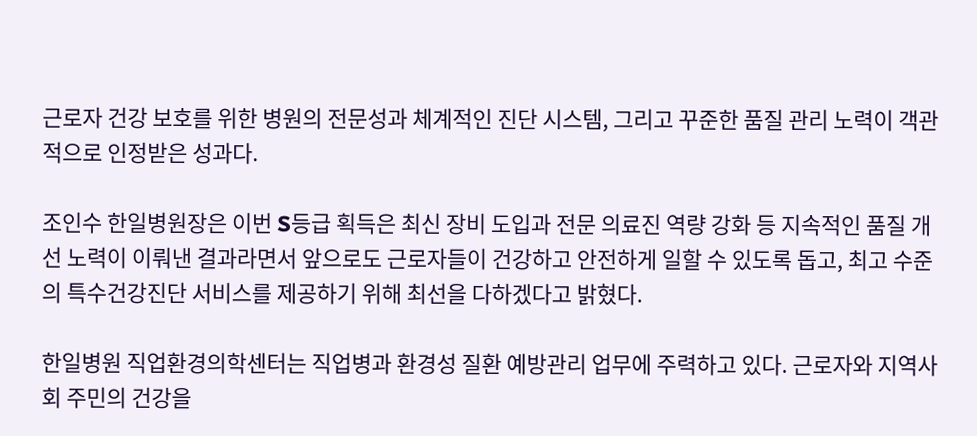근로자 건강 보호를 위한 병원의 전문성과 체계적인 진단 시스템, 그리고 꾸준한 품질 관리 노력이 객관적으로 인정받은 성과다.

조인수 한일병원장은 이번 S등급 획득은 최신 장비 도입과 전문 의료진 역량 강화 등 지속적인 품질 개선 노력이 이뤄낸 결과라면서 앞으로도 근로자들이 건강하고 안전하게 일할 수 있도록 돕고, 최고 수준의 특수건강진단 서비스를 제공하기 위해 최선을 다하겠다고 밝혔다.

한일병원 직업환경의학센터는 직업병과 환경성 질환 예방관리 업무에 주력하고 있다. 근로자와 지역사회 주민의 건강을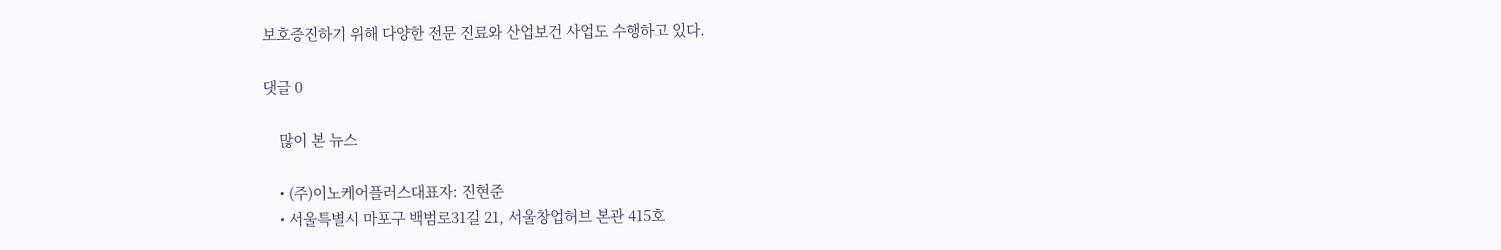보호증진하기 위해 다양한 전문 진료와 산업보건 사업도 수행하고 있다.

댓글 0

    많이 본 뉴스

    • (주)이노케어플러스대표자: 진현준
    • 서울특별시 마포구 백범로31길 21, 서울창업허브 본관 415호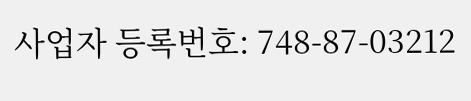사업자 등록번호: 748-87-03212